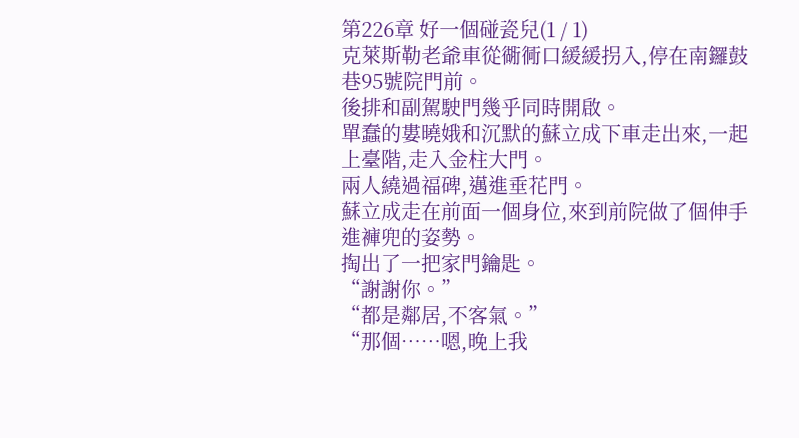第226章 好一個碰瓷兒(1 / 1)
克萊斯勒老爺車從衚衕口緩緩拐入,停在南鑼鼓巷95號院門前。
後排和副駕駛門幾乎同時開啟。
單蠢的婁曉娥和沉默的蘇立成下車走出來,一起上臺階,走入金柱大門。
兩人繞過福碑,邁進垂花門。
蘇立成走在前面一個身位,來到前院做了個伸手進褲兜的姿勢。
掏出了一把家門鑰匙。
“謝謝你。”
“都是鄰居,不客氣。”
“那個……嗯,晚上我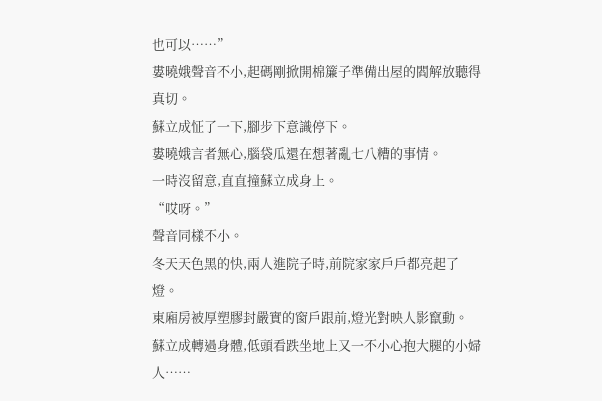也可以……”
婁曉娥聲音不小,起碼剛掀開棉簾子準備出屋的閻解放聽得真切。
蘇立成怔了一下,腳步下意識停下。
婁曉娥言者無心,腦袋瓜還在想著亂七八糟的事情。
一時沒留意,直直撞蘇立成身上。
“哎呀。”
聲音同樣不小。
冬天天色黑的快,兩人進院子時,前院家家戶戶都亮起了燈。
東廂房被厚塑膠封嚴實的窗戶跟前,燈光對映人影竄動。
蘇立成轉過身體,低頭看跌坐地上又一不小心抱大腿的小婦人……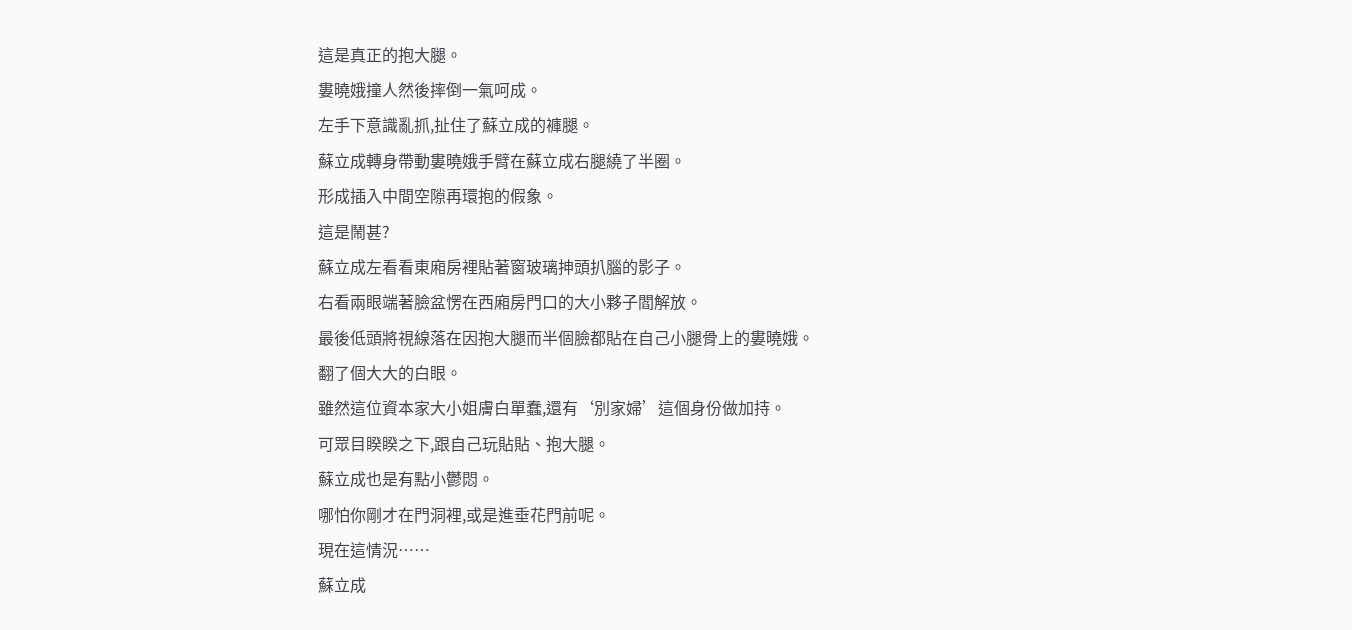這是真正的抱大腿。
婁曉娥撞人然後摔倒一氣呵成。
左手下意識亂抓,扯住了蘇立成的褲腿。
蘇立成轉身帶動婁曉娥手臂在蘇立成右腿繞了半圈。
形成插入中間空隙再環抱的假象。
這是鬧甚?
蘇立成左看看東廂房裡貼著窗玻璃抻頭扒腦的影子。
右看兩眼端著臉盆愣在西廂房門口的大小夥子閻解放。
最後低頭將視線落在因抱大腿而半個臉都貼在自己小腿骨上的婁曉娥。
翻了個大大的白眼。
雖然這位資本家大小姐膚白單蠢,還有‘別家婦’這個身份做加持。
可眾目睽睽之下,跟自己玩貼貼、抱大腿。
蘇立成也是有點小鬱悶。
哪怕你剛才在門洞裡,或是進垂花門前呢。
現在這情況……
蘇立成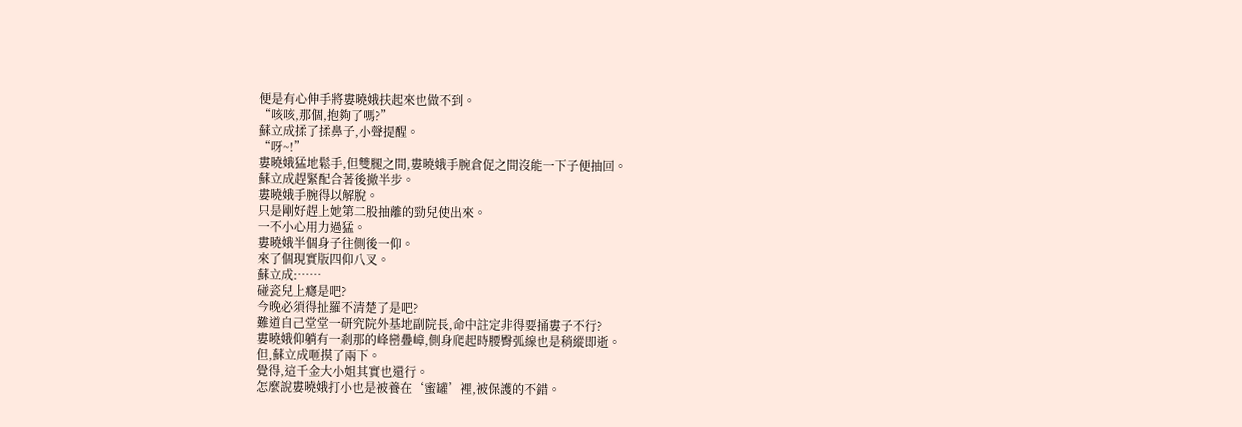便是有心伸手將婁曉娥扶起來也做不到。
“咳咳,那個,抱夠了嗎?”
蘇立成揉了揉鼻子,小聲提醒。
“呀~!”
婁曉娥猛地鬆手,但雙腿之間,婁曉娥手腕倉促之間沒能一下子便抽回。
蘇立成趕緊配合著後撤半步。
婁曉娥手腕得以解脫。
只是剛好趕上她第二股抽離的勁兒使出來。
一不小心用力過猛。
婁曉娥半個身子往側後一仰。
來了個現實版四仰八叉。
蘇立成:……
碰瓷兒上癮是吧?
今晚必須得扯羅不清楚了是吧?
難道自己堂堂一研究院外基地副院長,命中註定非得要捅婁子不行?
婁曉娥仰躺有一剎那的峰巒疊嶂,側身爬起時腰臀弧線也是稍縱即逝。
但,蘇立成咂摸了兩下。
覺得,這千金大小姐其實也還行。
怎麼說婁曉娥打小也是被養在‘蜜罐’裡,被保護的不錯。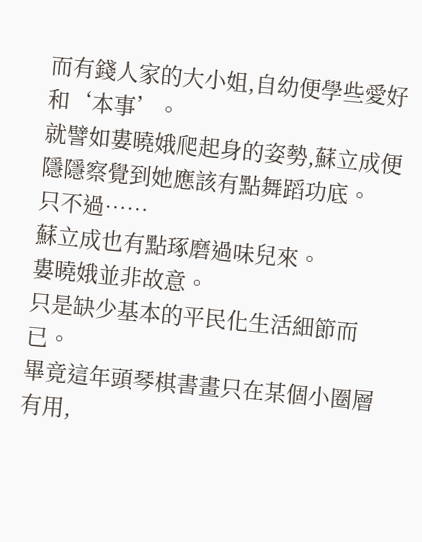而有錢人家的大小姐,自幼便學些愛好和‘本事’。
就譬如婁曉娥爬起身的姿勢,蘇立成便隱隱察覺到她應該有點舞蹈功底。
只不過……
蘇立成也有點琢磨過味兒來。
婁曉娥並非故意。
只是缺少基本的平民化生活細節而已。
畢竟這年頭琴棋書畫只在某個小圈層有用,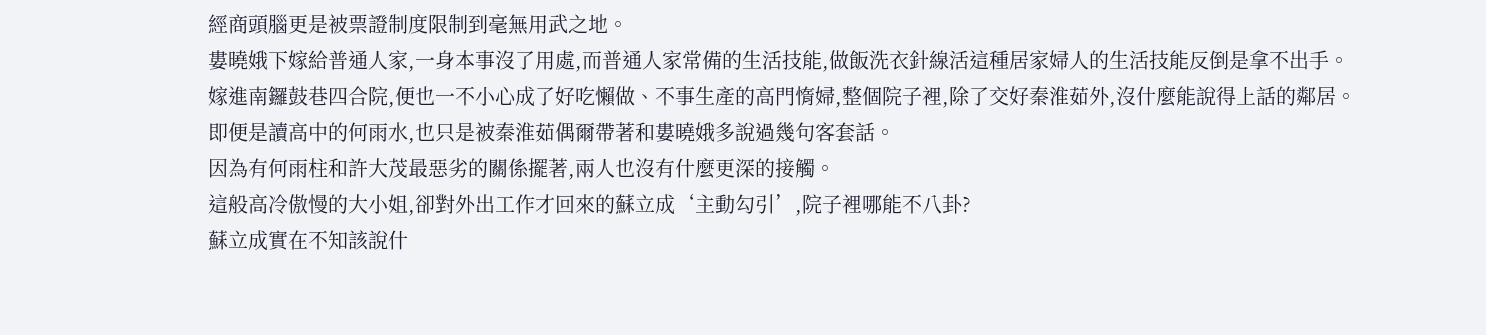經商頭腦更是被票證制度限制到毫無用武之地。
婁曉娥下嫁給普通人家,一身本事沒了用處,而普通人家常備的生活技能,做飯洗衣針線活這種居家婦人的生活技能反倒是拿不出手。
嫁進南鑼鼓巷四合院,便也一不小心成了好吃懶做、不事生產的高門惰婦,整個院子裡,除了交好秦淮茹外,沒什麼能說得上話的鄰居。
即便是讀高中的何雨水,也只是被秦淮茹偶爾帶著和婁曉娥多說過幾句客套話。
因為有何雨柱和許大茂最惡劣的關係擺著,兩人也沒有什麼更深的接觸。
這般高冷傲慢的大小姐,卻對外出工作才回來的蘇立成‘主動勾引’,院子裡哪能不八卦?
蘇立成實在不知該說什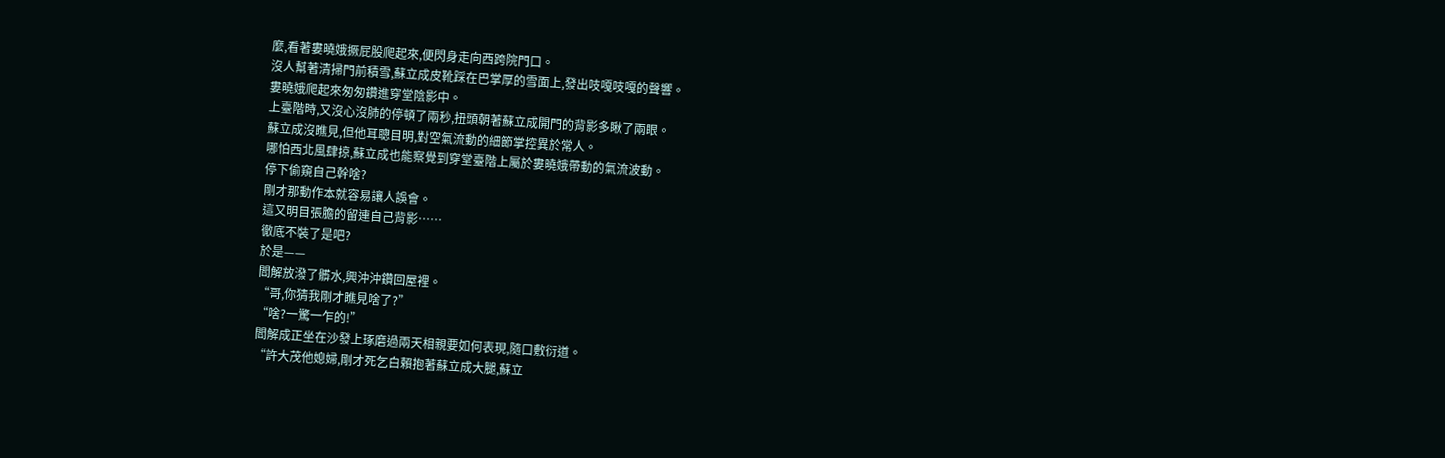麼,看著婁曉娥撅屁股爬起來,便閃身走向西跨院門口。
沒人幫著清掃門前積雪,蘇立成皮靴踩在巴掌厚的雪面上,發出吱嘎吱嘎的聲響。
婁曉娥爬起來匆匆鑽進穿堂陰影中。
上臺階時,又沒心沒肺的停頓了兩秒,扭頭朝著蘇立成開門的背影多瞅了兩眼。
蘇立成沒瞧見,但他耳聰目明,對空氣流動的細節掌控異於常人。
哪怕西北風肆掠,蘇立成也能察覺到穿堂臺階上屬於婁曉娥帶動的氣流波動。
停下偷窺自己幹啥?
剛才那動作本就容易讓人誤會。
這又明目張膽的留連自己背影……
徹底不裝了是吧?
於是——
閻解放潑了髒水,興沖沖鑽回屋裡。
“哥,你猜我剛才瞧見啥了?”
“啥?一驚一乍的!”
閻解成正坐在沙發上琢磨過兩天相親要如何表現,隨口敷衍道。
“許大茂他媳婦,剛才死乞白賴抱著蘇立成大腿,蘇立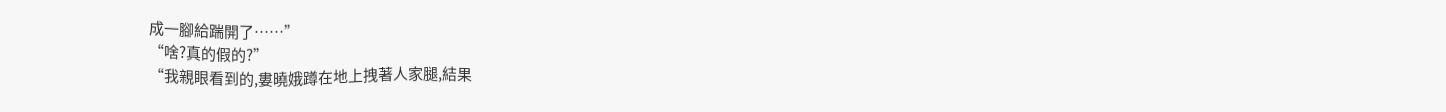成一腳給踹開了……”
“啥?真的假的?”
“我親眼看到的,婁曉娥蹲在地上拽著人家腿,結果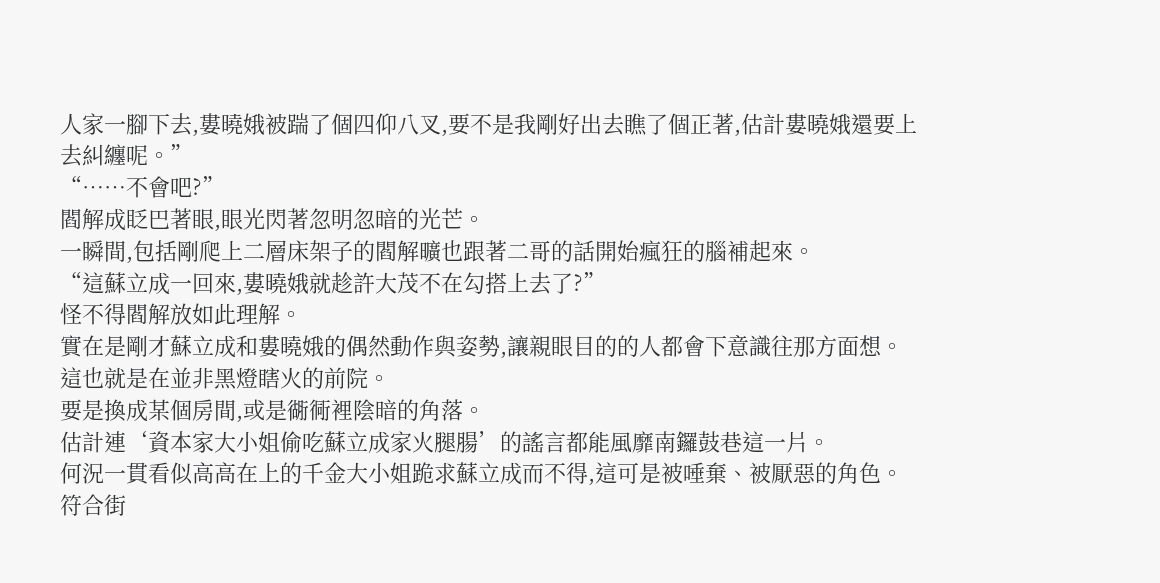人家一腳下去,婁曉娥被踹了個四仰八叉,要不是我剛好出去瞧了個正著,估計婁曉娥還要上去糾纏呢。”
“……不會吧?”
閻解成眨巴著眼,眼光閃著忽明忽暗的光芒。
一瞬間,包括剛爬上二層床架子的閻解曠也跟著二哥的話開始瘋狂的腦補起來。
“這蘇立成一回來,婁曉娥就趁許大茂不在勾搭上去了?”
怪不得閻解放如此理解。
實在是剛才蘇立成和婁曉娥的偶然動作與姿勢,讓親眼目的的人都會下意識往那方面想。
這也就是在並非黑燈瞎火的前院。
要是換成某個房間,或是衚衕裡陰暗的角落。
估計連‘資本家大小姐偷吃蘇立成家火腿腸’的謠言都能風靡南鑼鼓巷這一片。
何況一貫看似高高在上的千金大小姐跪求蘇立成而不得,這可是被唾棄、被厭惡的角色。
符合街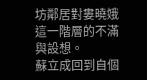坊鄰居對婁曉娥這一階層的不滿與設想。
蘇立成回到自個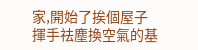家,開始了挨個屋子揮手祛塵換空氣的基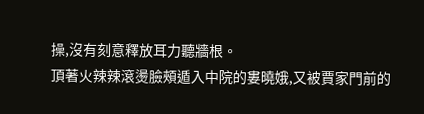操,沒有刻意釋放耳力聽牆根。
頂著火辣辣滾燙臉頰遁入中院的婁曉娥,又被賈家門前的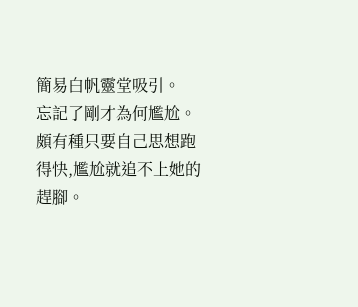簡易白帆靈堂吸引。
忘記了剛才為何尷尬。
頗有種只要自己思想跑得快,尷尬就追不上她的趕腳。